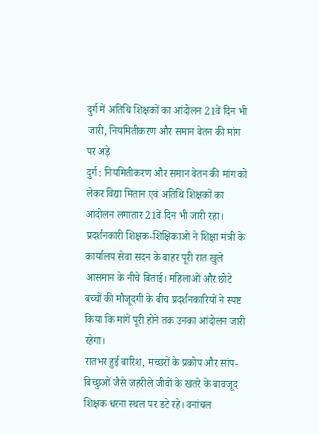दुर्ग में अतिथि शिक्षकों का आंदोलन 21वें दिन भी जारी, नियमितीकरण और समान वेतन की मांग पर अड़े
दुर्ग : नियमितीकरण और समान वेतन की मांग को लेकर विद्या मितान एवं अतिथि शिक्षकों का आंदोलन लगातार 21वें दिन भी जारी रहा। प्रदर्शनकारी शिक्षक-शिक्षिकाओं ने शिक्षा मंत्री के कार्यालय सेवा सदन के बाहर पूरी रात खुले आसमान के नीचे बिताई। महिलाओं और छोटे बच्चों की मौजूदगी के बीच प्रदर्शनकारियों ने स्पष्ट किया कि मांगें पूरी होने तक उनका आंदोलन जारी रहेगा।
रातभर हुई बारिश, मच्छरों के प्रकोप और सांप-बिच्छुओं जैसे जहरीले जीवों के खतरे के बावजूद शिक्षक धरना स्थल पर डटे रहे। वनांचल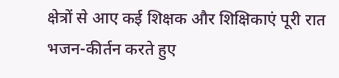क्षेत्रों से आए कई शिक्षक और शिक्षिकाएं पूरी रात भजन-कीर्तन करते हुए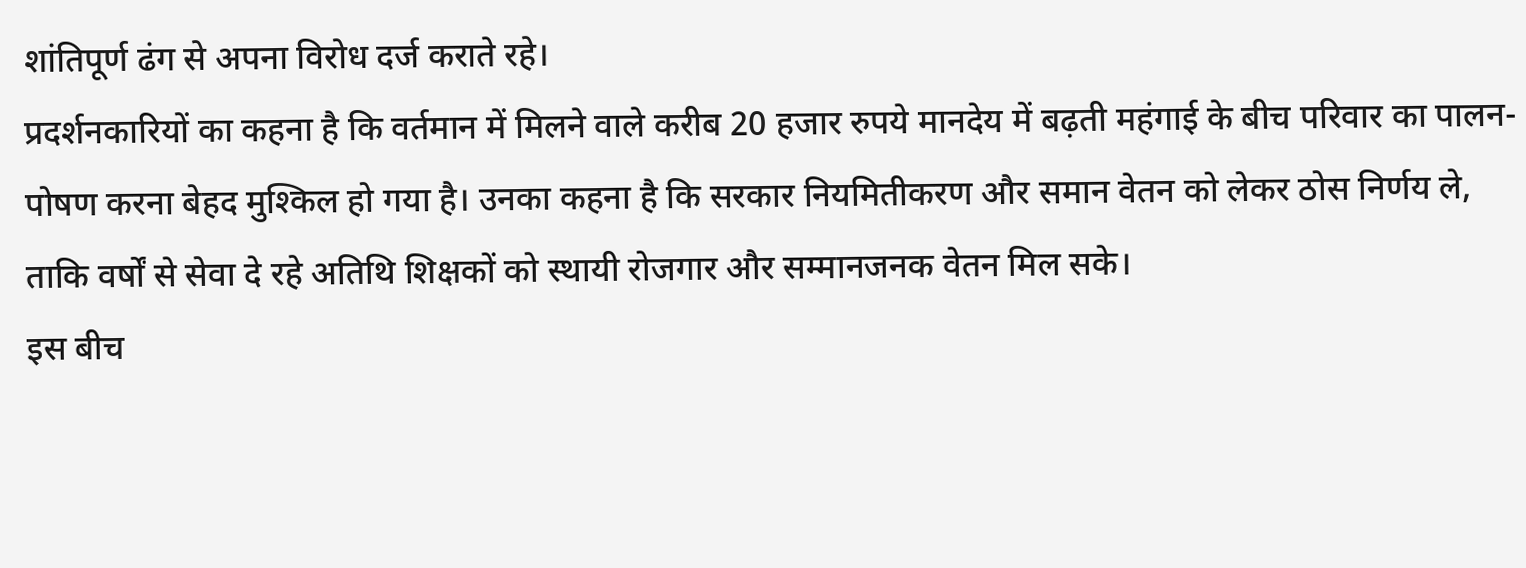शांतिपूर्ण ढंग से अपना विरोध दर्ज कराते रहे।
प्रदर्शनकारियों का कहना है कि वर्तमान में मिलने वाले करीब 20 हजार रुपये मानदेय में बढ़ती महंगाई के बीच परिवार का पालन-पोषण करना बेहद मुश्किल हो गया है। उनका कहना है कि सरकार नियमितीकरण और समान वेतन को लेकर ठोस निर्णय ले, ताकि वर्षों से सेवा दे रहे अतिथि शिक्षकों को स्थायी रोजगार और सम्मानजनक वेतन मिल सके।
इस बीच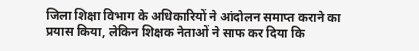जिला शिक्षा विभाग के अधिकारियों ने आंदोलन समाप्त कराने का प्रयास किया, लेकिन शिक्षक नेताओं ने साफ कर दिया कि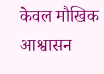केवल मौखिक आश्वासन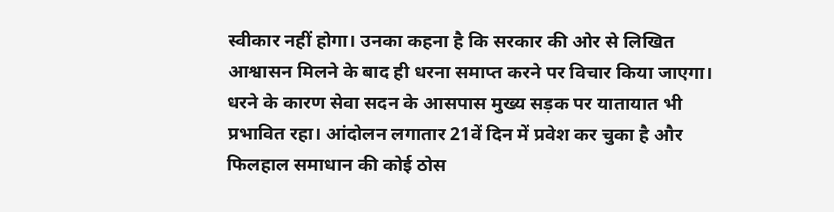स्वीकार नहीं होगा। उनका कहना है कि सरकार की ओर से लिखित आश्वासन मिलने के बाद ही धरना समाप्त करने पर विचार किया जाएगा।
धरने के कारण सेवा सदन के आसपास मुख्य सड़क पर यातायात भी प्रभावित रहा। आंदोलन लगातार 21वें दिन में प्रवेश कर चुका है और फिलहाल समाधान की कोई ठोस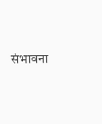संभावना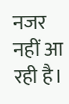नजर नहीं आ रही है।